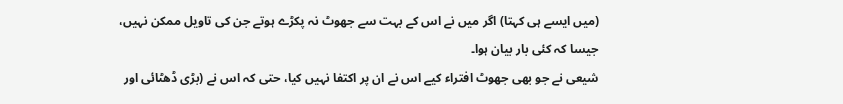(میں ایسے ہی کہتا) اگر میں نے اس کے بہت سے جھوٹ نہ پکڑے ہوتے جن کی تاویل ممکن نہیں، جیسا کہ کئی بار بیان ہوا۔
شیعی نے جو بھی جھوٹ افتراء کیے اس نے ان پر اکتفا نہیں کیا، حتی کہ اس نے (بڑی ڈھٹائی اور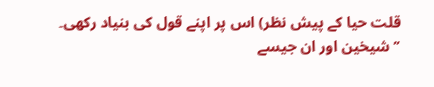قلت حیا کے پیش نظر) اس پر اپنے قول کی بنیاد رکھی۔
’’شیخین اور ان جیسے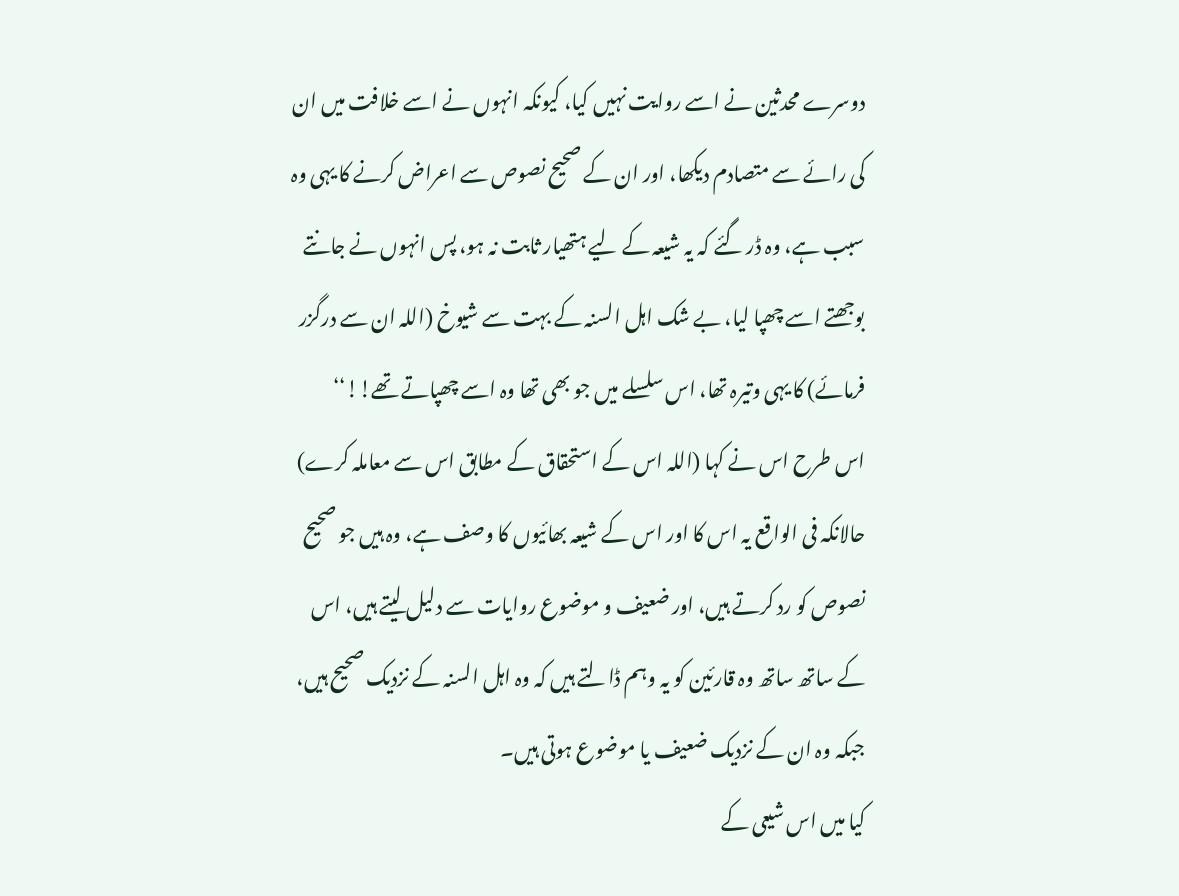دوسرے محدثین نے اسے روایت نہیں کیا، کیونکہ انہوں نے اسے خلافت میں ان کی رائے سے متصادم دیکھا، اور ان کے صحیح نصوص سے اعراض کرنے کا یہی وہ سبب ہے، وہ ڈر گئے کہ یہ شیعہ کے لیے ہتھیار ثابت نہ ہو، پس انہوں نے جانتے بوجھتے اسے چھپا لیا، بے شک اہل السنہ کے بہت سے شیوخ (اللہ ان سے درگزر فرمائے) کا یہی وتیرہ تھا، اس سلسلے میں جو بھی تھا وہ اسے چھپاتے تھے!!‘‘
اس طرح اس نے کہا (اللہ اس کے استحقاق کے مطابق اس سے معاملہ کرے) حالانکہ فی الواقع یہ اس کا اور اس کے شیعہ بھائیوں کا وصف ہے، وہ ہیں جو صحیح نصوص کو رد کرتے ہیں، اور ضعیف و موضوع روایات سے دلیل لیتے ہیں، اس کے ساتھ ساتھ وہ قارئین کو یہ وہم ڈالتے ہیں کہ وہ اہل السنہ کے نزدیک صحیح ہیں، جبکہ وہ ان کے نزدیک ضعیف یا موضوع ہوتی ہیں۔
کیا میں اس شیعی کے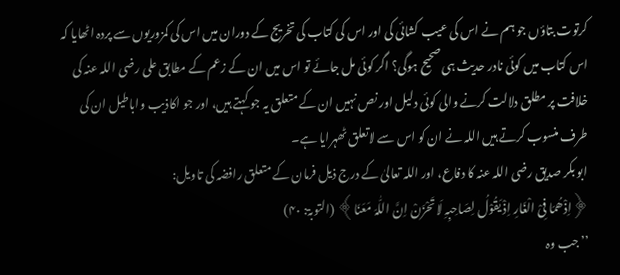کرتوت بتاؤں جو ہم نے اس کی عیب کشائی کی اور اس کی کتاب کی تخریج کے دوران میں اس کی کمزوریوں سے پردہ اٹھایا کہ اس کتاب میں کوئی نادر حدیث ہی صحیح ہوگی؟ اگر کوئی مل جائے تو اس میں ان کے زعم کے مطابق علی رضی اللہ عنہ کی خلافت پر مطلق دلالت کرنے والی کوئی دلیل اور نص نہیں ان کے متعلق یہ جو کہتے ہیں، اور جو اکاذیب واباطیل ان کی طرف منسوب کرتے ہیں اللہ نے ان کو اس سے لاتعلق ٹھہرایا ہے۔
ابو بکر صدیق رضی اللہ عنہ کا دفاع، اور اللہ تعالیٰ کے درج ذیل فرمان کے متعلق رافضہ کی تاویل:
﴿اِذْھُمَا فِیْ الْغَارِ اِذْ یَقُوْلُ لِصَاحِبِہِ لَا تَحْزَنْ اِنَّ اللّٰہَ مَعَنَا﴾ (التوبۃ: ۴۰)
’’جب وہ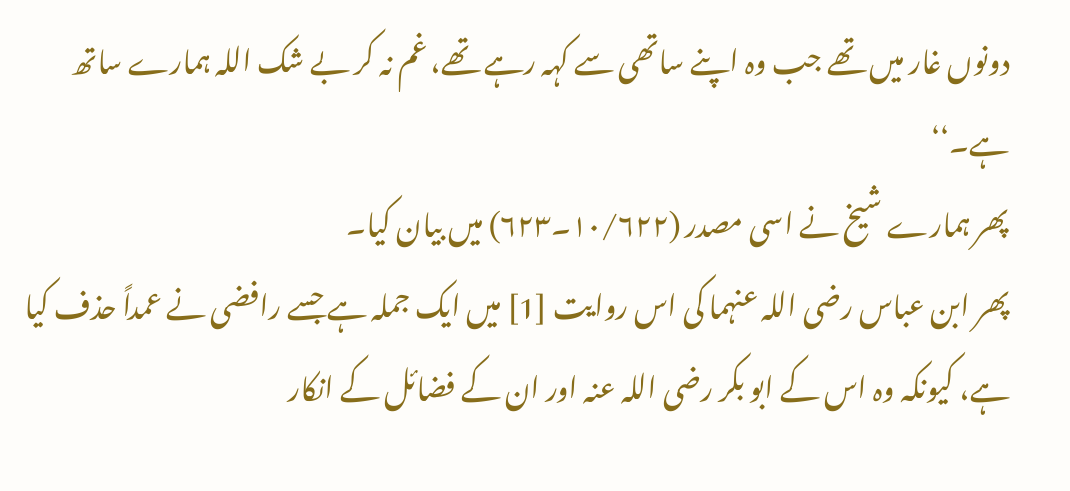دونوں غار میں تھے جب وہ اپنے ساتھی سے کہہ رہے تھے، غم نہ کر بے شک اللہ ہمارے ساتھ ہے۔‘‘
پھر ہمارے شیخ نے اسی مصدر (۱۰/۶۲۲۔۶۲۳) میں بیان کیا۔
پھر ابن عباس رضی اللہ عنہما کی اس روایت [1] میں ایک جملہ ہے جسے رافضی نے عمداً حذف کیا ہے، کیونکہ وہ اس کے ابو بکر رضی اللہ عنہ اور ان کے فضائل کے انکار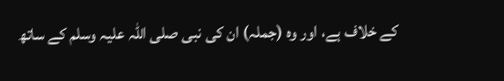کے خلاف ہے، اور وہ (جملہ) ان کی نبی صلی اللہ علیہ وسلم کے ساتھ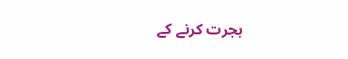ہجرت کرنے کے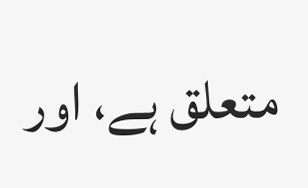متعلق ہے، اور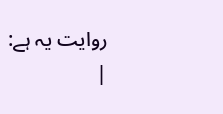روایت یہ ہے:
|